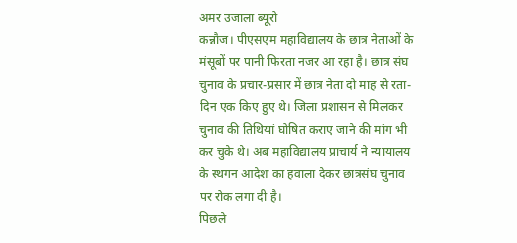अमर उजाला ब्यूरो
कन्नौज। पीएसएम महाविद्यालय के छात्र नेताओं के मंसूबों पर पानी फिरता नजर आ रहा है। छात्र संघ चुनाव के प्रचार-प्रसार में छात्र नेता दो माह से रता-दिन एक किए हुए थे। जिला प्रशासन से मिलकर चुनाव की तिथियां घोषित कराए जाने की मांग भी कर चुके थे। अब महाविद्यालय प्राचार्य ने न्यायालय के स्थगन आदेश का हवाला देकर छात्रसंघ चुनाव पर रोक लगा दी है।
पिछले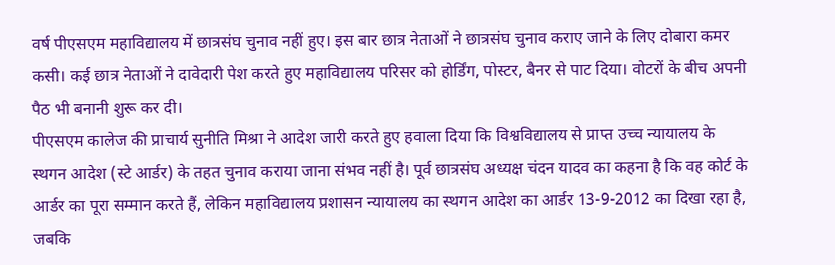वर्ष पीएसएम महाविद्यालय में छात्रसंघ चुनाव नहीं हुए। इस बार छात्र नेताओं ने छात्रसंघ चुनाव कराए जाने के लिए दोबारा कमर कसी। कई छात्र नेताओं ने दावेदारी पेश करते हुए महाविद्यालय परिसर को होर्डिंग, पोस्टर, बैनर से पाट दिया। वोटरों के बीच अपनी पैठ भी बनानी शुरू कर दी।
पीएसएम कालेज की प्राचार्य सुनीति मिश्रा ने आदेश जारी करते हुए हवाला दिया कि विश्वविद्यालय से प्राप्त उच्च न्यायालय के स्थगन आदेश (स्टे आर्डर) के तहत चुनाव कराया जाना संभव नहीं है। पूर्व छात्रसंघ अध्यक्ष चंदन यादव का कहना है कि वह कोर्ट के आर्डर का पूरा सम्मान करते हैं, लेकिन महाविद्यालय प्रशासन न्यायालय का स्थगन आदेश का आर्डर 13-9-2012 का दिखा रहा है, जबकि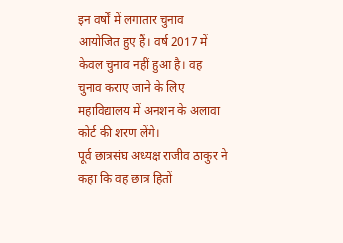इन वर्षों में लगातार चुनाव आयोजित हुए हैं। वर्ष 2017 में केवल चुनाव नहीं हुआ है। वह चुनाव कराए जाने के लिए महाविद्यालय में अनशन के अलावा कोर्ट की शरण लेंगे।
पूर्व छात्रसंघ अध्यक्ष राजीव ठाकुर ने कहा कि वह छात्र हितों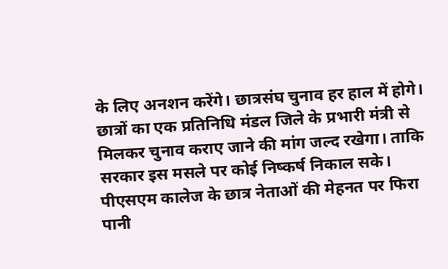के लिए अनशन करेंगे। छात्रसंघ चुनाव हर हाल में होगे। छात्रों का एक प्रतिनिधि मंडल जिले के प्रभारी मंत्री से मिलकर चुनाव कराए जाने की मांग जल्द रखेगा। ताकि सरकार इस मसले पर कोई निष्कर्ष निकाल सके।
पीएसएम कालेज के छात्र नेताओं की मेहनत पर फिरा पानी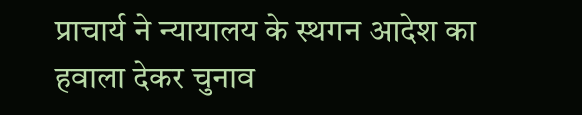प्राचार्य ने न्यायालय के स्थगन आदेश का हवाला देकर चुनाव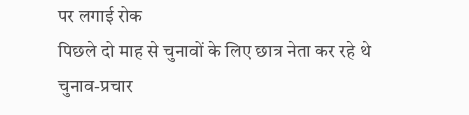पर लगाई रोक
पिछले दो माह से चुनावों के लिए छात्र नेता कर रहे थे चुनाव-प्रचार